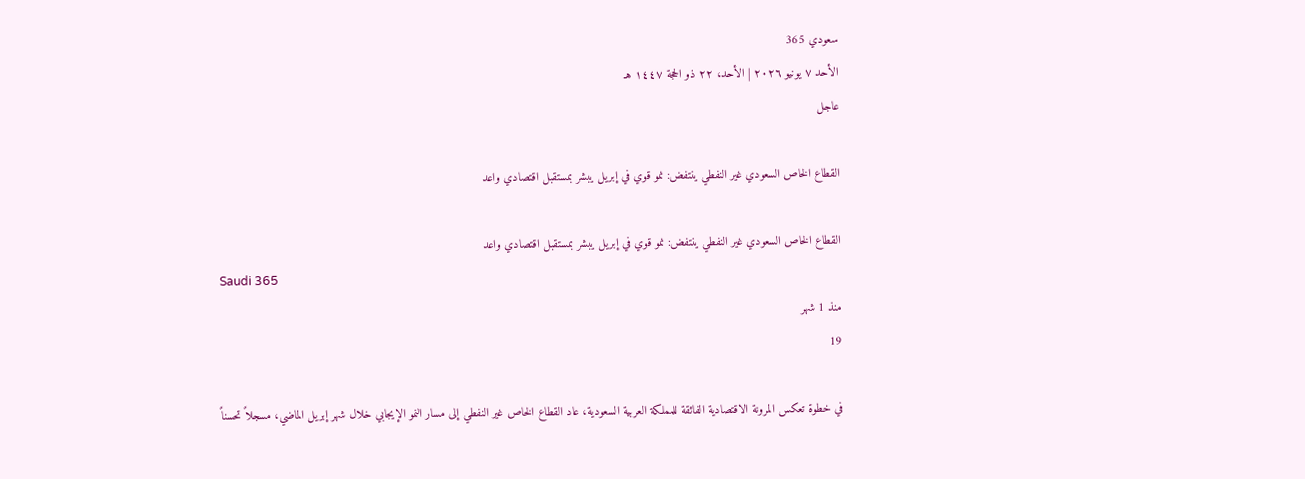سعودي 365
الأحد ٧ يونيو ٢٠٢٦ | الأحد، ٢٢ ذو الحجة ١٤٤٧ هـ
عاجل

القطاع الخاص السعودي غير النفطي ينتفض: نمو قوي في إبريل يبشر بمستقبل اقتصادي واعد

القطاع الخاص السعودي غير النفطي ينتفض: نمو قوي في إبريل يبشر بمستقبل اقتصادي واعد
Saudi 365
منذ 1 شهر
19

في خطوة تعكس المرونة الاقتصادية الفائقة للمملكة العربية السعودية، عاد القطاع الخاص غير النفطي إلى مسار النمو الإيجابي خلال شهر إبريل الماضي، مسجلاً تحسناً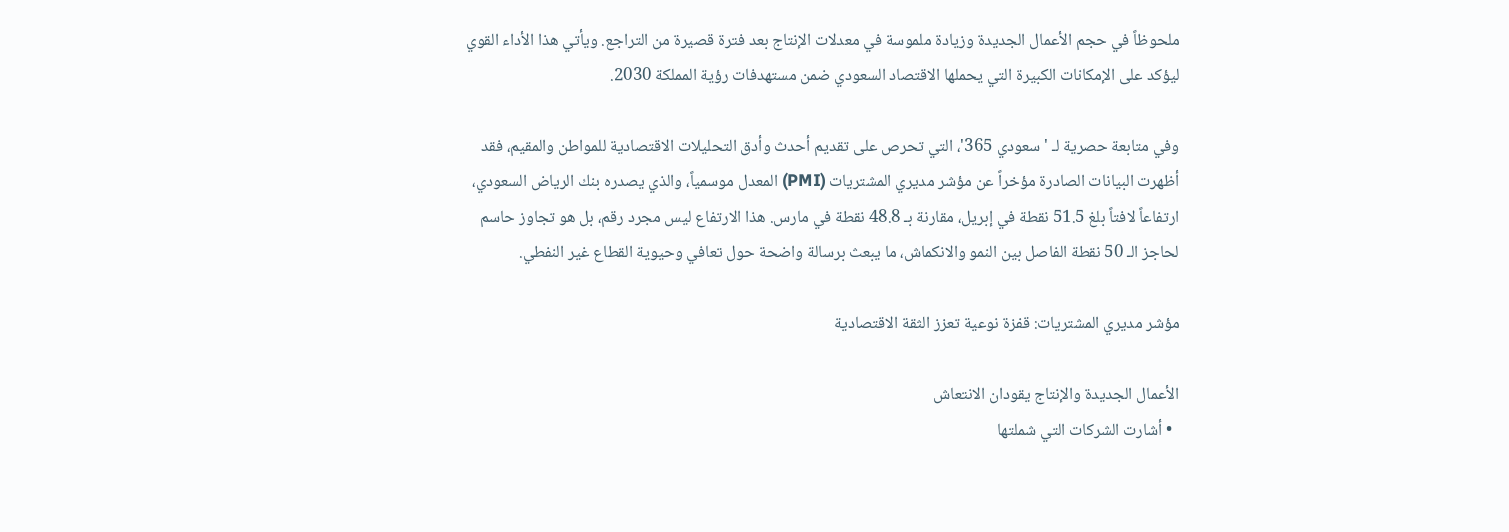ملحوظاً في حجم الأعمال الجديدة وزيادة ملموسة في معدلات الإنتاج بعد فترة قصيرة من التراجع. ويأتي هذا الأداء القوي ليؤكد على الإمكانات الكبيرة التي يحملها الاقتصاد السعودي ضمن مستهدفات رؤية المملكة 2030.

وفي متابعة حصرية لـ 'سعودي 365'، التي تحرص على تقديم أحدث وأدق التحليلات الاقتصادية للمواطن والمقيم، فقد أظهرت البيانات الصادرة مؤخراً عن مؤشر مديري المشتريات (PMI) المعدل موسمياً، والذي يصدره بنك الرياض السعودي، ارتفاعاً لافتاً بلغ 51.5 نقطة في إبريل، مقارنة بـ 48.8 نقطة في مارس. هذا الارتفاع ليس مجرد رقم، بل هو تجاوز حاسم لحاجز الـ 50 نقطة الفاصل بين النمو والانكماش، ما يبعث برسالة واضحة حول تعافي وحيوية القطاع غير النفطي.

مؤشر مديري المشتريات: قفزة نوعية تعزز الثقة الاقتصادية

الأعمال الجديدة والإنتاج يقودان الانتعاش
  • أشارت الشركات التي شملتها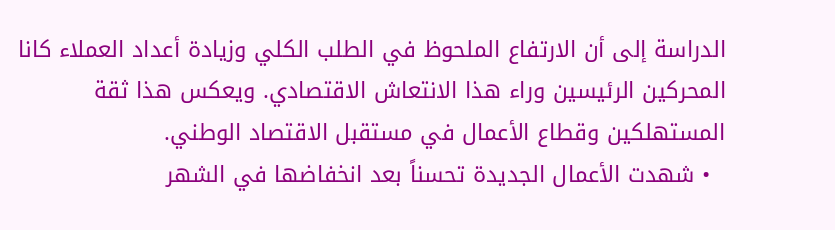الدراسة إلى أن الارتفاع الملحوظ في الطلب الكلي وزيادة أعداد العملاء كانا المحركين الرئيسين وراء هذا الانتعاش الاقتصادي. ويعكس هذا ثقة المستهلكين وقطاع الأعمال في مستقبل الاقتصاد الوطني.
  • شهدت الأعمال الجديدة تحسناً بعد انخفاضها في الشهر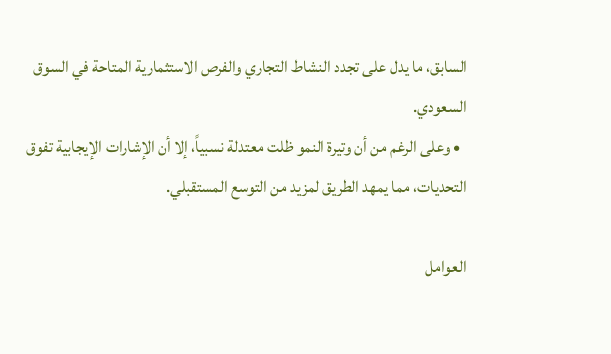السابق، ما يدل على تجدد النشاط التجاري والفرص الاستثمارية المتاحة في السوق السعودي.
  • وعلى الرغم من أن وتيرة النمو ظلت معتدلة نسبياً، إلا أن الإشارات الإيجابية تفوق التحديات، مما يمهد الطريق لمزيد من التوسع المستقبلي.

العوامل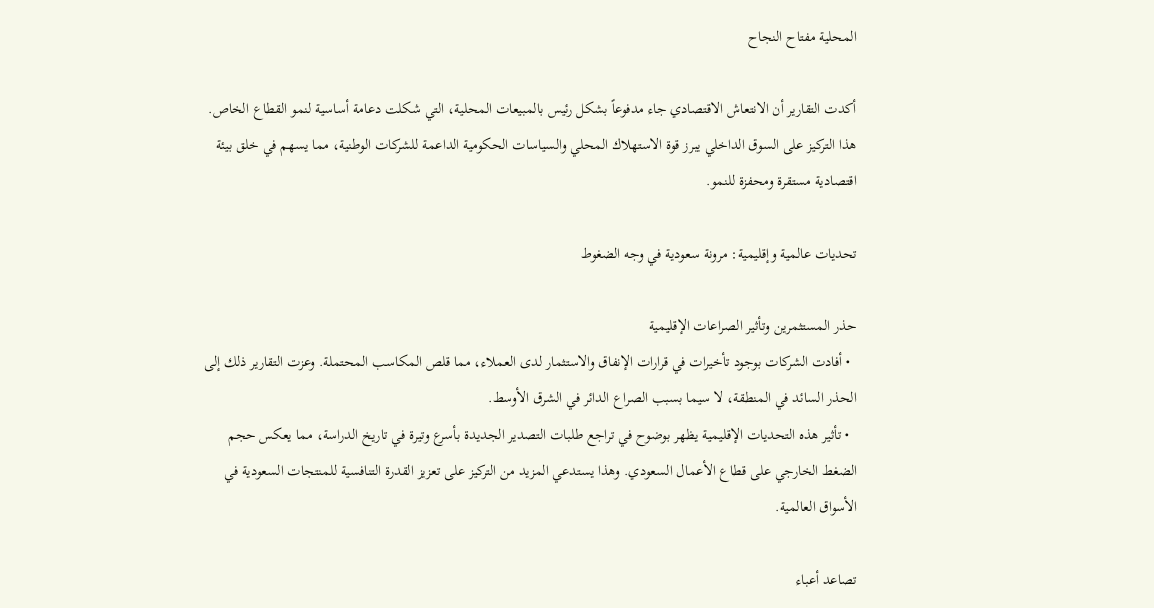المحلية مفتاح النجاح

أكدت التقارير أن الانتعاش الاقتصادي جاء مدفوعاً بشكل رئيس بالمبيعات المحلية، التي شكلت دعامة أساسية لنمو القطاع الخاص. هذا التركيز على السوق الداخلي يبرز قوة الاستهلاك المحلي والسياسات الحكومية الداعمة للشركات الوطنية، مما يسهم في خلق بيئة اقتصادية مستقرة ومحفزة للنمو.

تحديات عالمية وإقليمية: مرونة سعودية في وجه الضغوط

حذر المستثمرين وتأثير الصراعات الإقليمية
  • أفادت الشركات بوجود تأخيرات في قرارات الإنفاق والاستثمار لدى العملاء، مما قلص المكاسب المحتملة. وعزت التقارير ذلك إلى الحذر السائد في المنطقة، لا سيما بسبب الصراع الدائر في الشرق الأوسط.
  • تأثير هذه التحديات الإقليمية يظهر بوضوح في تراجع طلبات التصدير الجديدة بأسرع وتيرة في تاريخ الدراسة، مما يعكس حجم الضغط الخارجي على قطاع الأعمال السعودي. وهذا يستدعي المزيد من التركيز على تعزيز القدرة التنافسية للمنتجات السعودية في الأسواق العالمية.

تصاعد أعباء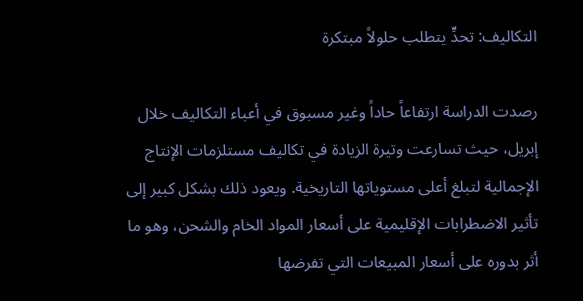التكاليف: تحدٍّ يتطلب حلولاً مبتكرة

رصدت الدراسة ارتفاعاً حاداً وغير مسبوق في أعباء التكاليف خلال إبريل، حيث تسارعت وتيرة الزيادة في تكاليف مستلزمات الإنتاج الإجمالية لتبلغ أعلى مستوياتها التاريخية. ويعود ذلك بشكل كبير إلى تأثير الاضطرابات الإقليمية على أسعار المواد الخام والشحن، وهو ما أثر بدوره على أسعار المبيعات التي تفرضها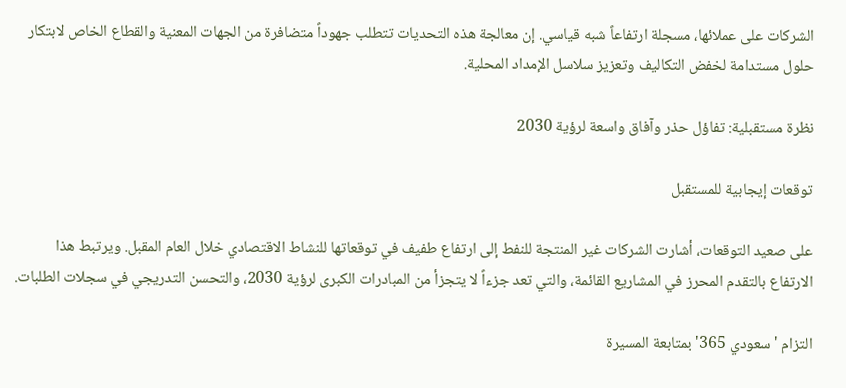الشركات على عملائها، مسجلة ارتفاعاً شبه قياسي. إن معالجة هذه التحديات تتطلب جهوداً متضافرة من الجهات المعنية والقطاع الخاص لابتكار حلول مستدامة لخفض التكاليف وتعزيز سلاسل الإمداد المحلية.

نظرة مستقبلية: تفاؤل حذر وآفاق واسعة لرؤية 2030

توقعات إيجابية للمستقبل

على صعيد التوقعات، أشارت الشركات غير المنتجة للنفط إلى ارتفاع طفيف في توقعاتها للنشاط الاقتصادي خلال العام المقبل. ويرتبط هذا الارتفاع بالتقدم المحرز في المشاريع القائمة، والتي تعد جزءاً لا يتجزأ من المبادرات الكبرى لرؤية 2030، والتحسن التدريجي في سجلات الطلبات.

التزام 'سعودي 365' بمتابعة المسيرة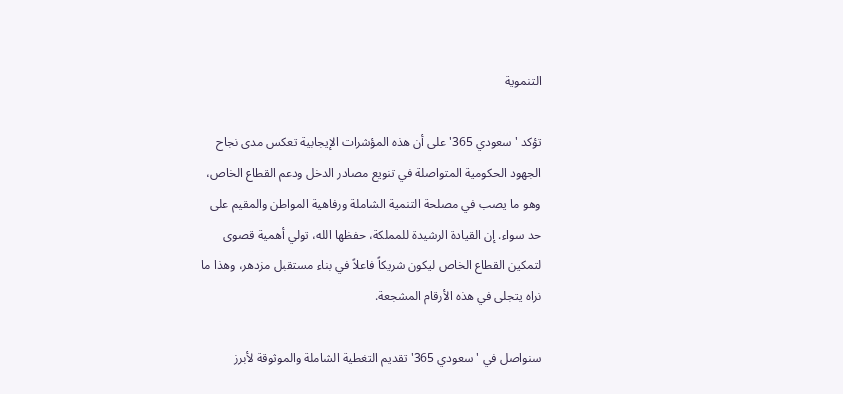التنموية

تؤكد 'سعودي 365' على أن هذه المؤشرات الإيجابية تعكس مدى نجاح الجهود الحكومية المتواصلة في تنويع مصادر الدخل ودعم القطاع الخاص، وهو ما يصب في مصلحة التنمية الشاملة ورفاهية المواطن والمقيم على حد سواء. إن القيادة الرشيدة للمملكة، حفظها الله، تولي أهمية قصوى لتمكين القطاع الخاص ليكون شريكاً فاعلاً في بناء مستقبل مزدهر، وهذا ما نراه يتجلى في هذه الأرقام المشجعة.

سنواصل في 'سعودي 365' تقديم التغطية الشاملة والموثوقة لأبرز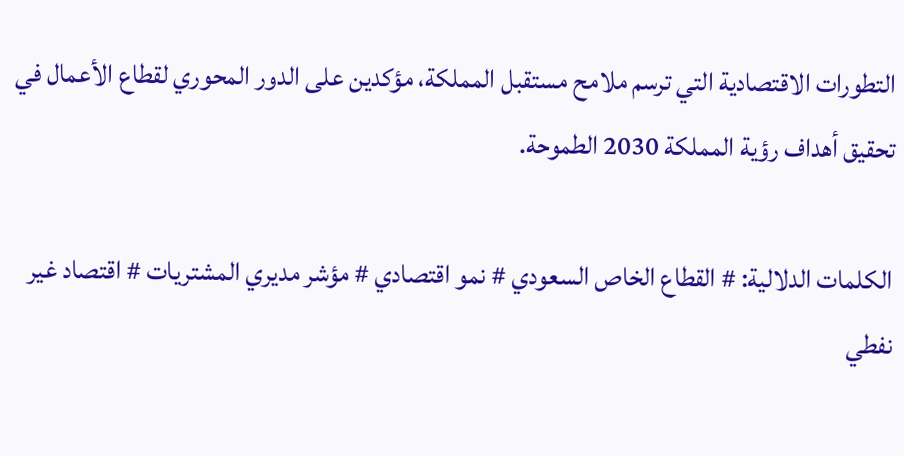التطورات الاقتصادية التي ترسم ملامح مستقبل المملكة، مؤكدين على الدور المحوري لقطاع الأعمال في تحقيق أهداف رؤية المملكة 2030 الطموحة.

الكلمات الدلالية: # القطاع الخاص السعودي # نمو اقتصادي # مؤشر مديري المشتريات # اقتصاد غير نفطي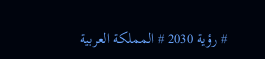# رؤية 2030 # المملكة العربية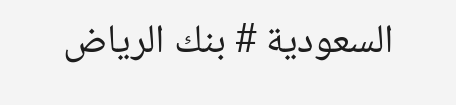السعودية # بنك الرياض